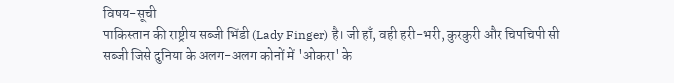विषय-सूची
पाकिस्तान की राष्ट्रीय सब्जी भिंडी (Lady Finger) है। जी हाँ, वही हरी-भरी, कुरकुरी और चिपचिपी सी सब्जी जिसे दुनिया के अलग-अलग कोनों में 'ओकरा' के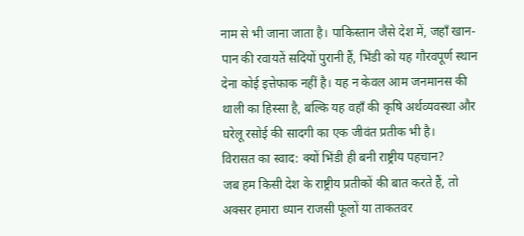नाम से भी जाना जाता है। पाकिस्तान जैसे देश में, जहाँ खान-पान की रवायतें सदियों पुरानी हैं, भिंडी को यह गौरवपूर्ण स्थान देना कोई इत्तेफाक नहीं है। यह न केवल आम जनमानस की थाली का हिस्सा है, बल्कि यह वहाँ की कृषि अर्थव्यवस्था और घरेलू रसोई की सादगी का एक जीवंत प्रतीक भी है।
विरासत का स्वाद: क्यों भिंडी ही बनी राष्ट्रीय पहचान?
जब हम किसी देश के राष्ट्रीय प्रतीकों की बात करते हैं, तो अक्सर हमारा ध्यान राजसी फूलों या ताकतवर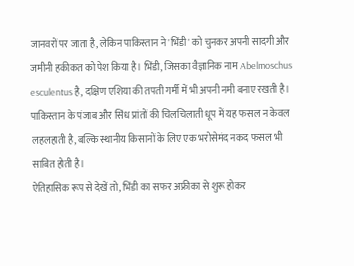जानवरों पर जाता है, लेकिन पाकिस्तान ने 'भिंडी' को चुनकर अपनी सादगी और जमीनी हकीकत को पेश किया है। भिंडी, जिसका वैज्ञानिक नाम Abelmoschus esculentus है, दक्षिण एशिया की तपती गर्मी में भी अपनी नमी बनाए रखती है। पाकिस्तान के पंजाब और सिंध प्रांतों की चिलचिलाती धूप में यह फसल न केवल लहलहाती है, बल्कि स्थानीय किसानों के लिए एक भरोसेमंद नकद फसल भी साबित होती है।
ऐतिहासिक रूप से देखें तो, भिंडी का सफर अफ्रीका से शुरू होकर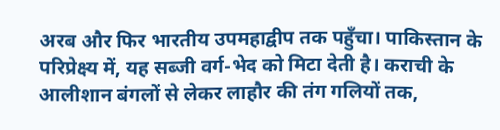अरब और फिर भारतीय उपमहाद्वीप तक पहुँचा। पाकिस्तान के परिप्रेक्ष्य में, यह सब्जी वर्ग-भेद को मिटा देती है। कराची के आलीशान बंगलों से लेकर लाहौर की तंग गलियों तक,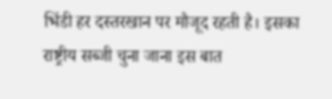भिंडी हर दस्तरखान पर मौजूद रहती है। इसका राष्ट्रीय सब्जी चुना जाना इस बात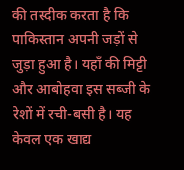की तस्दीक करता है कि पाकिस्तान अपनी जड़ों से जुड़ा हुआ है। यहाँ की मिट्टी और आबोहवा इस सब्जी के रेशों में रची-बसी है। यह केवल एक खाद्य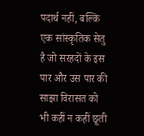पदार्थ नहीं, बल्कि एक सांस्कृतिक सेतु है जो सरहदों के इस पार और उस पार की साझा विरासत को भी कहीं न कहीं छूती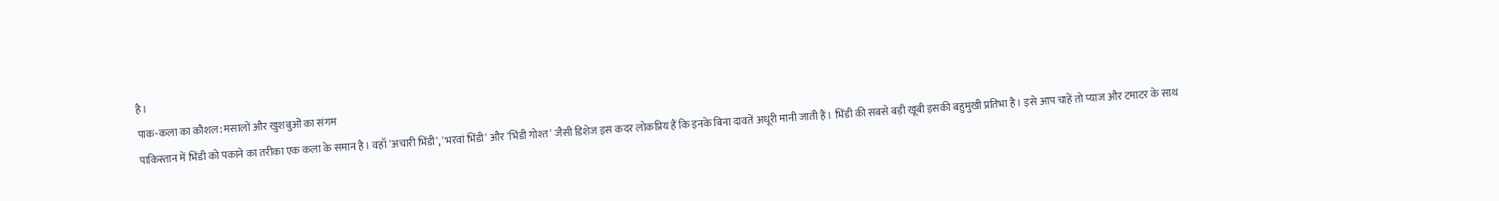है।
पाक-कला का कौशल: मसालों और खुशबुओं का संगम
पाकिस्तान में भिंडी को पकाने का तरीका एक कला के समान है। वहाँ 'अचारी भिंडी', 'भरवां भिंडी' और 'भिंडी गोश्त' जैसी डिशेज इस कदर लोकप्रिय हैं कि इनके बिना दावतें अधूरी मानी जाती हैं। भिंडी की सबसे बड़ी खूबी इसकी बहुमुखी प्रतिभा है। इसे आप चाहें तो प्याज और टमाटर के साथ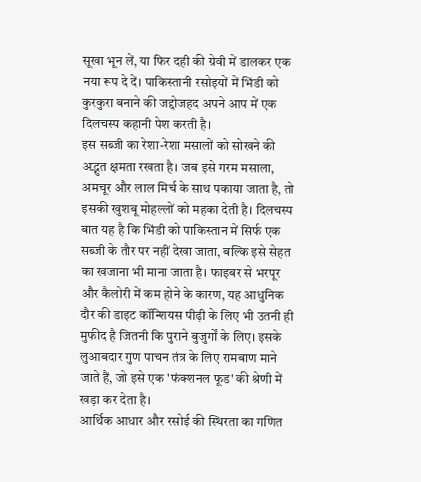सूखा भून लें, या फिर दही की ग्रेवी में डालकर एक नया रूप दे दें। पाकिस्तानी रसोइयों में भिंडी को कुरकुरा बनाने की जद्दोजहद अपने आप में एक दिलचस्प कहानी पेश करती है।
इस सब्जी का रेशा-रेशा मसालों को सोखने की अद्भुत क्षमता रखता है। जब इसे गरम मसाला, अमचूर और लाल मिर्च के साथ पकाया जाता है, तो इसकी खुशबू मोहल्लों को महका देती है। दिलचस्प बात यह है कि भिंडी को पाकिस्तान में सिर्फ एक सब्जी के तौर पर नहीं देखा जाता, बल्कि इसे सेहत का खजाना भी माना जाता है। फाइबर से भरपूर और कैलोरी में कम होने के कारण, यह आधुनिक दौर की डाइट कॉन्शियस पीढ़ी के लिए भी उतनी ही मुफीद है जितनी कि पुराने बुजुर्गों के लिए। इसके लुआबदार गुण पाचन तंत्र के लिए रामबाण माने जाते हैं, जो इसे एक 'फंक्शनल फूड' की श्रेणी में खड़ा कर देता है।
आर्थिक आधार और रसोई की स्थिरता का गणित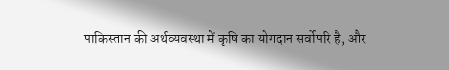पाकिस्तान की अर्थव्यवस्था में कृषि का योगदान सर्वोपरि है, और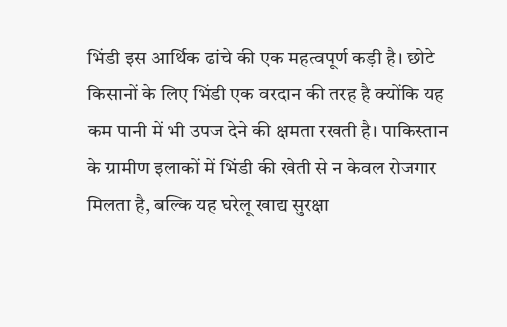भिंडी इस आर्थिक ढांचे की एक महत्वपूर्ण कड़ी है। छोटे किसानों के लिए भिंडी एक वरदान की तरह है क्योंकि यह कम पानी में भी उपज देने की क्षमता रखती है। पाकिस्तान के ग्रामीण इलाकों में भिंडी की खेती से न केवल रोजगार मिलता है, बल्कि यह घरेलू खाद्य सुरक्षा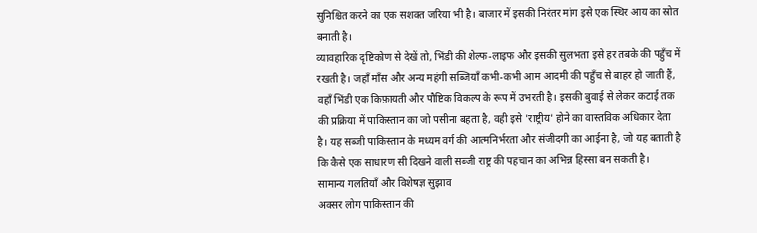सुनिश्चित करने का एक सशक्त जरिया भी है। बाजार में इसकी निरंतर मांग इसे एक स्थिर आय का स्रोत बनाती है।
व्यावहारिक दृष्टिकोण से देखें तो, भिंडी की शेल्फ-लाइफ और इसकी सुलभता इसे हर तबके की पहुँच में रखती है। जहाँ माँस और अन्य महंगी सब्जियाँ कभी-कभी आम आदमी की पहुँच से बाहर हो जाती हैं, वहाँ भिंडी एक किफ़ायती और पौष्टिक विकल्प के रूप में उभरती है। इसकी बुवाई से लेकर कटाई तक की प्रक्रिया में पाकिस्तान का जो पसीना बहता है, वही इसे 'राष्ट्रीय' होने का वास्तविक अधिकार देता है। यह सब्जी पाकिस्तान के मध्यम वर्ग की आत्मनिर्भरता और संजीदगी का आईना है, जो यह बताती है कि कैसे एक साधारण सी दिखने वाली सब्जी राष्ट्र की पहचान का अभिन्न हिस्सा बन सकती है।
सामान्य गलतियाँ और विशेषज्ञ सुझाव
अक्सर लोग पाकिस्तान की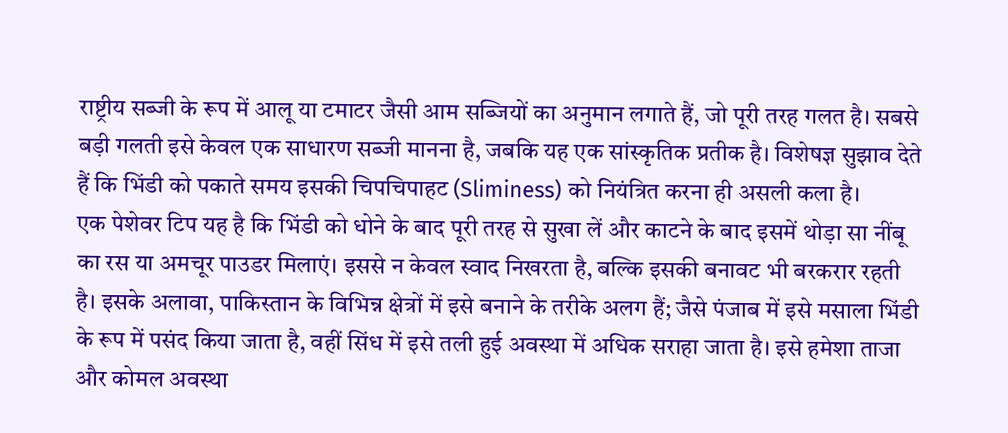राष्ट्रीय सब्जी के रूप में आलू या टमाटर जैसी आम सब्जियों का अनुमान लगाते हैं, जो पूरी तरह गलत है। सबसे बड़ी गलती इसे केवल एक साधारण सब्जी मानना है, जबकि यह एक सांस्कृतिक प्रतीक है। विशेषज्ञ सुझाव देते हैं कि भिंडी को पकाते समय इसकी चिपचिपाहट (Sliminess) को नियंत्रित करना ही असली कला है।
एक पेशेवर टिप यह है कि भिंडी को धोने के बाद पूरी तरह से सुखा लें और काटने के बाद इसमें थोड़ा सा नींबू का रस या अमचूर पाउडर मिलाएं। इससे न केवल स्वाद निखरता है, बल्कि इसकी बनावट भी बरकरार रहती है। इसके अलावा, पाकिस्तान के विभिन्न क्षेत्रों में इसे बनाने के तरीके अलग हैं; जैसे पंजाब में इसे मसाला भिंडी के रूप में पसंद किया जाता है, वहीं सिंध में इसे तली हुई अवस्था में अधिक सराहा जाता है। इसे हमेशा ताजा और कोमल अवस्था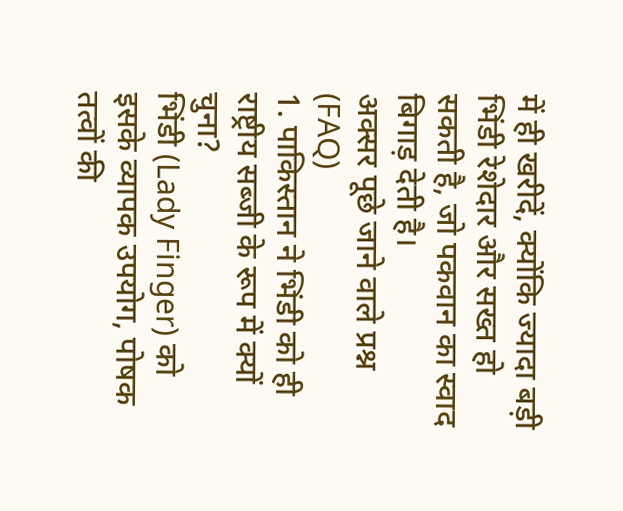में ही खरीदें, क्योंकि ज्यादा बड़ी भिंडी रेशेदार और सख्त हो सकती है, जो पकवान का स्वाद बिगाड़ देती है।
अक्सर पूछे जाने वाले प्रश्न (FAQ)
1. पाकिस्तान ने भिंडी को ही राष्ट्रीय सब्जी के रूप में क्यों चुना?
भिंडी (Lady Finger) को इसके व्यापक उपयोग, पोषक तत्वों की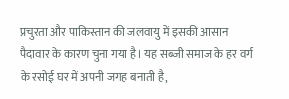प्रचुरता और पाकिस्तान की जलवायु में इसकी आसान पैदावार के कारण चुना गया है। यह सब्जी समाज के हर वर्ग के रसोई घर में अपनी जगह बनाती है,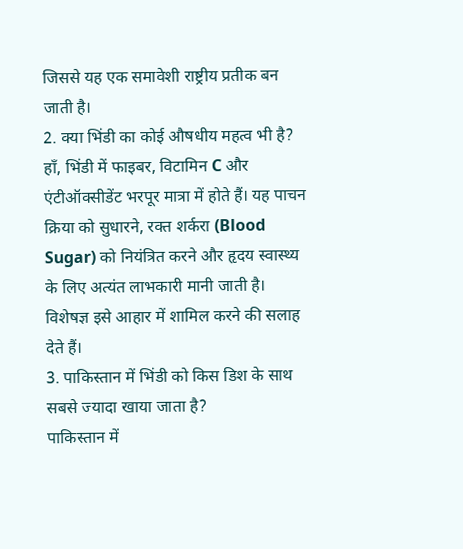जिससे यह एक समावेशी राष्ट्रीय प्रतीक बन जाती है।
2. क्या भिंडी का कोई औषधीय महत्व भी है?
हाँ, भिंडी में फाइबर, विटामिन C और एंटीऑक्सीडेंट भरपूर मात्रा में होते हैं। यह पाचन क्रिया को सुधारने, रक्त शर्करा (Blood Sugar) को नियंत्रित करने और हृदय स्वास्थ्य के लिए अत्यंत लाभकारी मानी जाती है। विशेषज्ञ इसे आहार में शामिल करने की सलाह देते हैं।
3. पाकिस्तान में भिंडी को किस डिश के साथ सबसे ज्यादा खाया जाता है?
पाकिस्तान में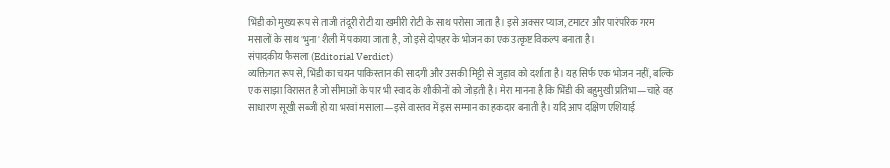भिंडी को मुख्य रूप से ताजी तंदूरी रोटी या खमीरी रोटी के साथ परोसा जाता है। इसे अक्सर प्याज, टमाटर और पारंपरिक गरम मसालों के साथ 'भुना' शैली में पकाया जाता है, जो इसे दोपहर के भोजन का एक उत्कृष्ट विकल्प बनाता है।
संपादकीय फैसला (Editorial Verdict)
व्यक्तिगत रूप से, भिंडी का चयन पाकिस्तान की सादगी और उसकी मिट्टी से जुड़ाव को दर्शाता है। यह सिर्फ एक भोजन नहीं, बल्कि एक साझा विरासत है जो सीमाओं के पार भी स्वाद के शौकीनों को जोड़ती है। मेरा मानना है कि भिंडी की बहुमुखी प्रतिभा—चाहे वह साधारण सूखी सब्जी हो या भरवां मसाला—इसे वास्तव में इस सम्मान का हकदार बनाती है। यदि आप दक्षिण एशियाई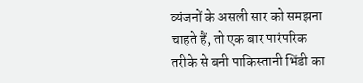व्यंजनों के असली सार को समझना चाहते हैं, तो एक बार पारंपरिक तरीके से बनी पाकिस्तानी भिंडी का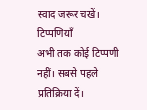स्वाद जरूर चखें।
टिप्पणियाँ
अभी तक कोई टिप्पणी नहीं। सबसे पहले प्रतिक्रिया दें।